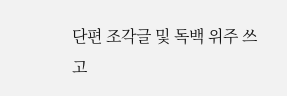단편 조각글 및 독백 위주 쓰고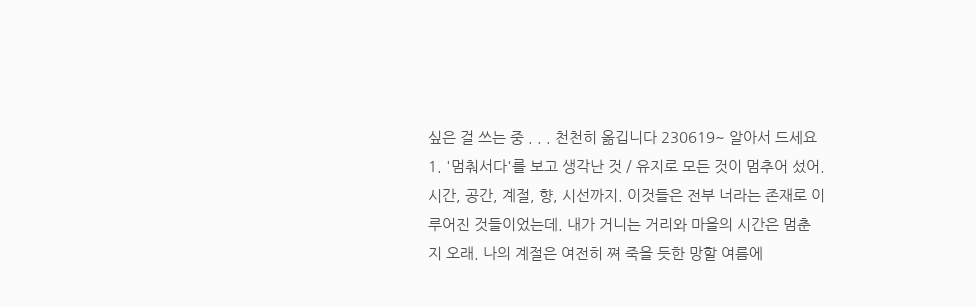싶은 걸 쓰는 중 . . . 천천히 옮깁니다 230619~ 알아서 드세요
1. '멈춰서다'를 보고 생각난 것 / 유지로 모든 것이 멈추어 섰어. 시간, 공간, 계절, 향, 시선까지. 이것들은 전부 너라는 존재로 이루어진 것들이었는데. 내가 거니는 거리와 마을의 시간은 멈춘 지 오래. 나의 계절은 여전히 쪄 죽을 듯한 망할 여름에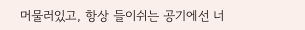머물러있고, 항상 들이쉬는 공기에선 너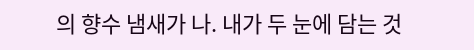의 향수 냄새가 나. 내가 두 눈에 담는 것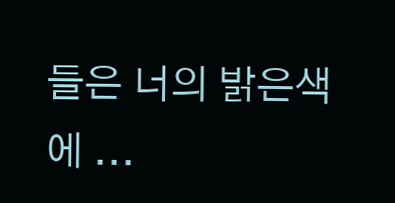들은 너의 밝은색에 ...